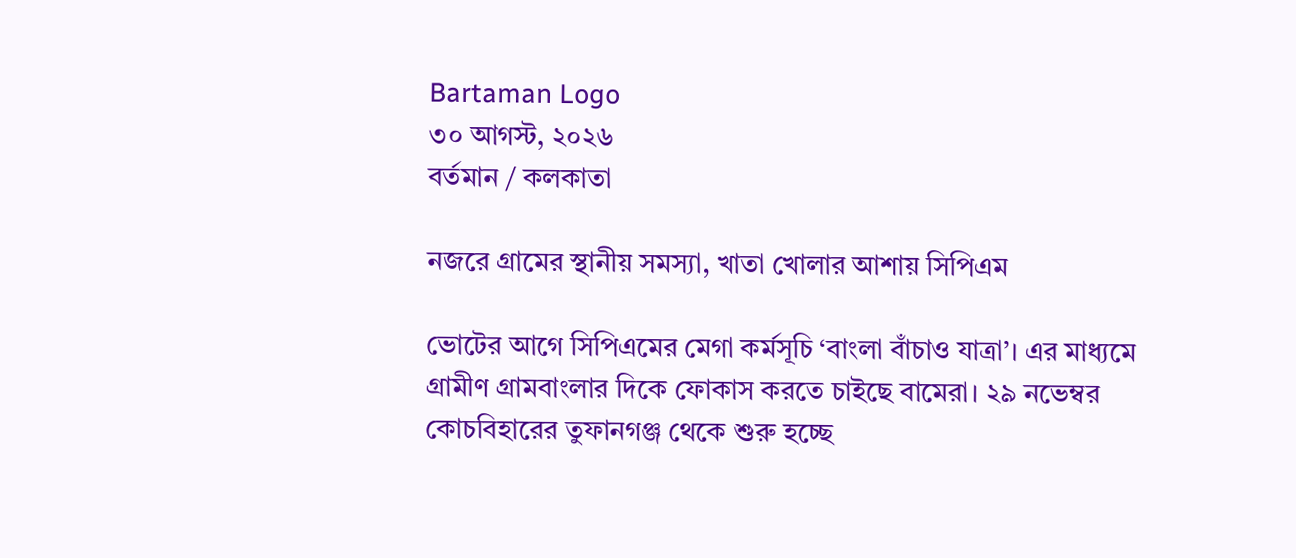Bartaman Logo
৩০ আগস্ট, ২০২৬
বর্তমান / কলকাতা

নজরে গ্রামের স্থানীয় সমস্যা, খাতা খোলার আশায় সিপিএম

ভোটের আগে সিপিএমের মেগা কর্মসূচি ‘বাংলা বাঁচাও যাত্রা’। এর মাধ্যমে গ্রামীণ গ্রামবাংলার দিকে ফোকাস করতে চাইছে বামেরা। ২৯ নভেম্বর কোচবিহারের তুফানগঞ্জ থেকে শুরু হচ্ছে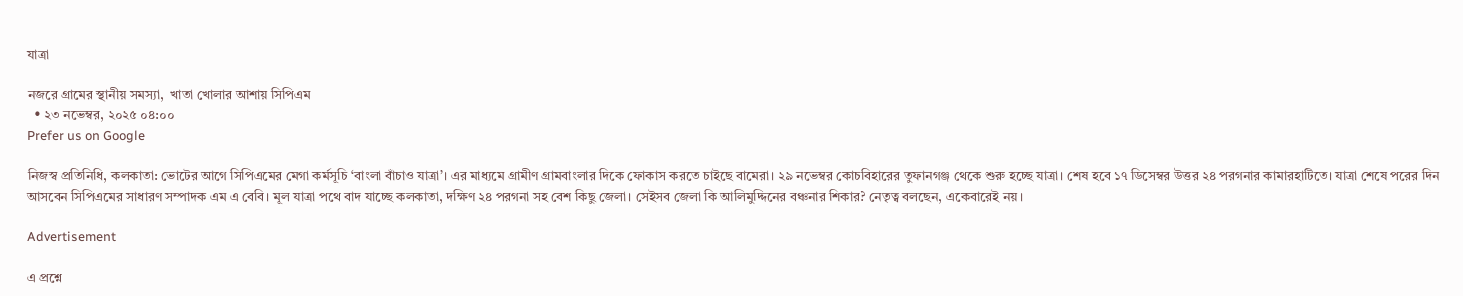যাত্রা

নজরে গ্রামের স্থানীয় সমস্যা,  খাতা খোলার আশায় সিপিএম
  • ২৩ নভেম্বর, ২০২৫ ০৪:০০
Prefer us on Google

নিজস্ব প্রতিনিধি, কলকাতা: ভোটের আগে সিপিএমের মেগা কর্মসূচি ‘বাংলা বাঁচাও যাত্রা’। এর মাধ্যমে গ্রামীণ গ্রামবাংলার দিকে ফোকাস করতে চাইছে বামেরা। ২৯ নভেম্বর কোচবিহারের তুফানগঞ্জ থেকে শুরু হচ্ছে যাত্রা। শেষ হবে ১৭ ডিসেম্বর উত্তর ২৪ পরগনার কামারহাটিতে। যাত্রা শেষে পরের দিন আসবেন সিপিএমের সাধারণ সম্পাদক এম এ বেবি। মূল যাত্রা পথে বাদ যাচ্ছে কলকাতা, দক্ষিণ ২৪ পরগনা সহ বেশ কিছু জেলা। সেইসব জেলা কি আলিমুদ্দিনের বঞ্চনার শিকার? নেতৃত্ব বলছেন, একেবারেই নয়।

Advertisement

এ প্রশ্নে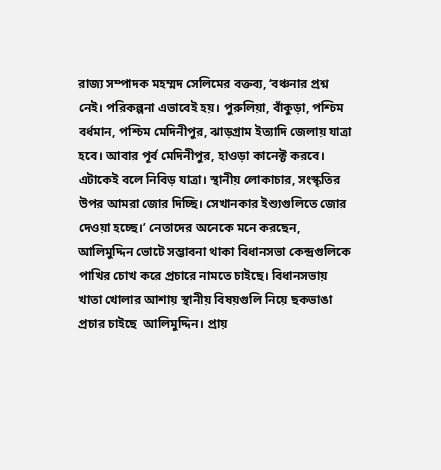রাজ্য সম্পাদক মহম্মদ সেলিমের বক্তব্য, ‘বঞ্চনার প্রশ্ন নেই। পরিকল্পনা এভাবেই হয়। পুরুলিয়া, বাঁকুড়া, পশ্চিম বর্ধমান, পশ্চিম মেদিনীপুর, ঝাড়গ্রাম ইত্যাদি জেলায় যাত্রা হবে। আবার পূর্ব মেদিনীপুর, হাওড়া কানেক্ট করবে। এটাকেই বলে নিবিড় যাত্রা। স্থানীয় লোকাচার, সংস্কৃতির উপর আমরা জোর দিচ্ছি। সেখানকার ইশ্যুগুলিতে জোর দেওয়া হচ্ছে।’ নেতাদের অনেকে মনে করছেন, আলিমুদ্দিন ভোটে সম্ভাবনা থাকা বিধানসভা কেন্দ্রগুলিকে পাখির চোখ করে প্রচারে নামতে চাইছে। বিধানসভায় খাতা খোলার আশায় স্থানীয় বিষয়গুলি নিয়ে ছকভাঙা প্রচার চাইছে  আলিমুদ্দিন। প্রায়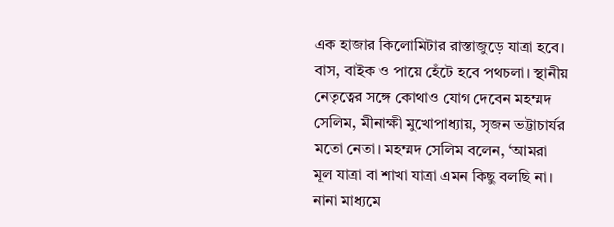এক হাজার কিলোমিটার রাস্তাজুড়ে যাত্রা হবে। বাস, বাইক ও পায়ে হেঁটে হবে পথচলা। স্থানীয় নেতৃত্বের সঙ্গে কোথাও যোগ দেবেন মহম্মদ সেলিম, মীনাক্ষী মুখোপাধ্যায়, সৃজন ভট্টাচার্যর মতো নেতা। মহম্মদ সেলিম বলেন, ‘আমরা মূল যাত্রা বা শাখা যাত্রা এমন কিছু বলছি না। নানা মাধ্যমে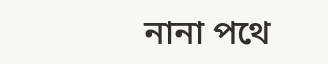নানা পথে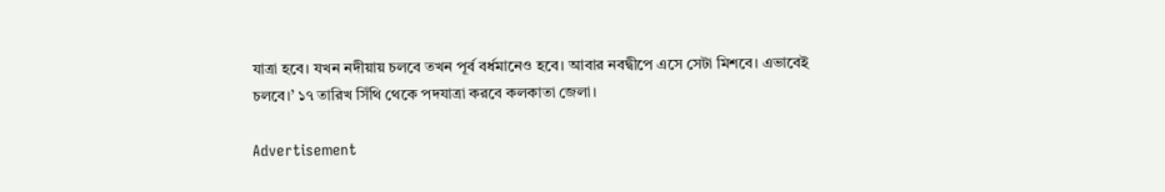যাত্রা হবে। যখন নদীয়ায় চলবে তখন পূর্ব বর্ধমানেও হবে। আবার নবদ্বীপে এসে সেটা মিশবে। এভাবেই চলবে।’ ১৭ তারিখ সিঁথি থেকে পদযাত্রা করবে কলকাতা জেলা।

Advertisement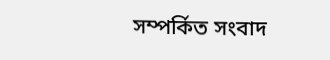সম্পর্কিত সংবাদ